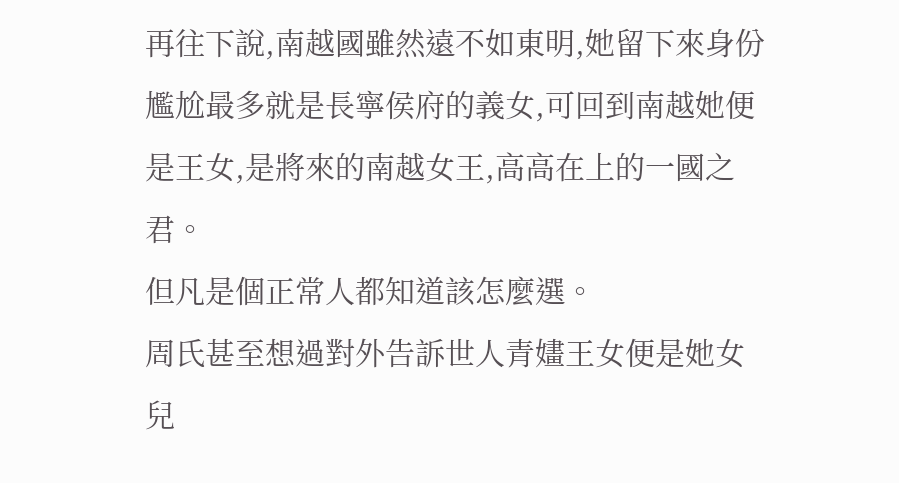再往下說,南越國雖然遠不如東明,她留下來身份尷尬最多就是長寧侯府的義女,可回到南越她便是王女,是將來的南越女王,高高在上的一國之君。
但凡是個正常人都知道該怎麼選。
周氏甚至想過對外告訴世人青嫿王女便是她女兒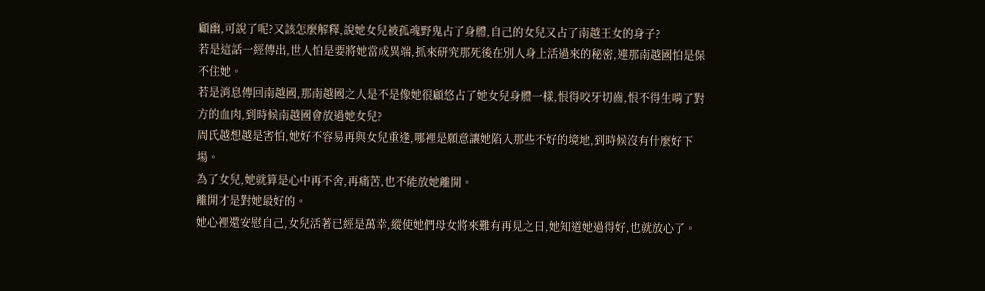顧幽,可說了呢?又該怎麼解釋,說她女兒被孤魂野鬼占了身體,自己的女兒又占了南越王女的身子?
若是這話一經傳出,世人怕是要將她當成異端,抓來研究那死後在別人身上活過來的秘密,連那南越國怕是保不住她。
若是消息傳回南越國,那南越國之人是不是像她很顧悠占了她女兒身體一樣,恨得咬牙切齒,恨不得生啃了對方的血肉,到時候南越國會放過她女兒?
周氏越想越是害怕,她好不容易再與女兒重逢,哪裡是願意讓她陷入那些不好的境地,到時候沒有什麼好下場。
為了女兒,她就算是心中再不舍,再痛苦,也不能放她離開。
離開才是對她最好的。
她心裡還安慰自己,女兒活著已經是萬幸,縱使她們母女將來難有再見之日,她知道她過得好,也就放心了。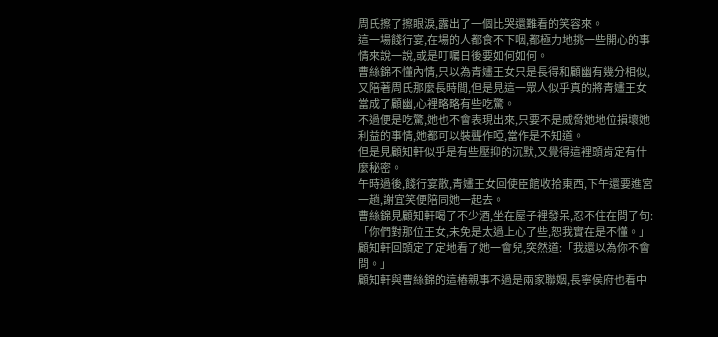周氏擦了擦眼淚,露出了一個比哭還難看的笑容來。
這一場餞行宴,在場的人都食不下咽,都極力地挑一些開心的事情來說一說,或是叮囑日後要如何如何。
曹絲錦不懂內情,只以為青嫿王女只是長得和顧幽有幾分相似,又陪著周氏那麼長時間,但是見這一眾人似乎真的將青嫿王女當成了顧幽,心裡略略有些吃驚。
不過便是吃驚,她也不會表現出來,只要不是威脅她地位損壞她利益的事情,她都可以裝聾作啞,當作是不知道。
但是見顧知軒似乎是有些壓抑的沉默,又覺得這裡頭肯定有什麼秘密。
午時過後,餞行宴散,青嫿王女回使臣館收拾東西,下午還要進宮一趟,謝宜笑便陪同她一起去。
曹絲錦見顧知軒喝了不少酒,坐在屋子裡發呆,忍不住在問了句:「你們對那位王女,未免是太過上心了些,恕我實在是不懂。」
顧知軒回頭定了定地看了她一會兒,突然道:「我還以為你不會問。」
顧知軒與曹絲錦的這樁親事不過是兩家聯姻,長寧侯府也看中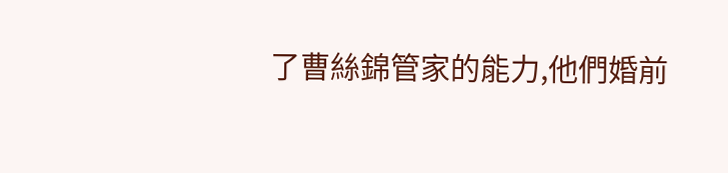了曹絲錦管家的能力,他們婚前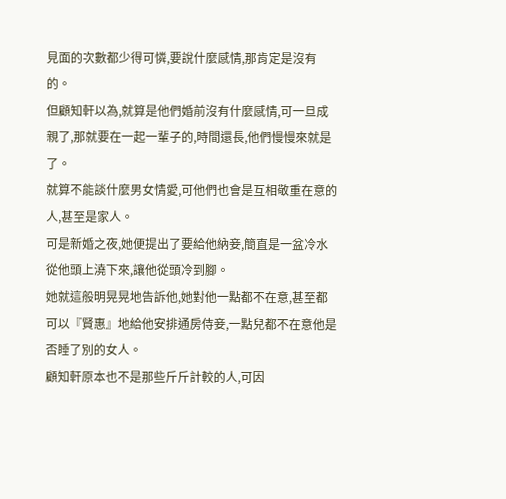見面的次數都少得可憐,要說什麼感情,那肯定是沒有的。
但顧知軒以為,就算是他們婚前沒有什麼感情,可一旦成親了,那就要在一起一輩子的,時間還長,他們慢慢來就是了。
就算不能談什麼男女情愛,可他們也會是互相敬重在意的人,甚至是家人。
可是新婚之夜,她便提出了要給他納妾,簡直是一盆冷水從他頭上澆下來,讓他從頭冷到腳。
她就這般明晃晃地告訴他,她對他一點都不在意,甚至都可以『賢惠』地給他安排通房侍妾,一點兒都不在意他是否睡了別的女人。
顧知軒原本也不是那些斤斤計較的人,可因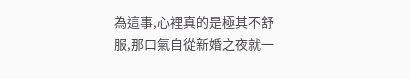為這事,心裡真的是極其不舒服,那口氣自從新婚之夜就一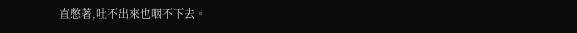直憋著,吐不出來也咽不下去。